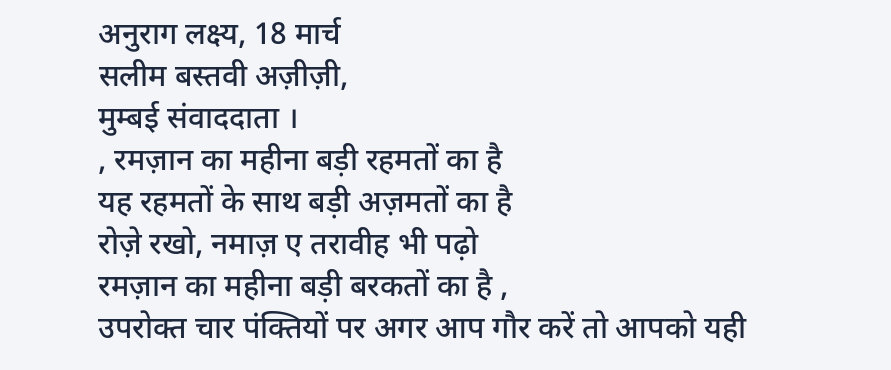अनुराग लक्ष्य, 18 मार्च
सलीम बस्तवी अज़ीज़ी,
मुम्बई संवाददाता ।
, रमज़ान का महीना बड़ी रहमतों का है
यह रहमतों के साथ बड़ी अज़मतों का है
रोज़े रखो, नमाज़ ए तरावीह भी पढ़ो
रमज़ान का महीना बड़ी बरकतों का है ,
उपरोक्त चार पंक्तियों पर अगर आप गौर करें तो आपको यही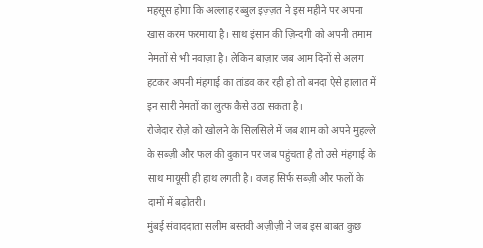महसूस होगा कि अल्लाह रब्बुल इज़्ज़त ने इस महीने पर अपना खास करम फरमाया है। साथ इंसान की ज़िन्दगी को अपनी तमाम नेमतों से भी नवाज़ा है। लेकिन बाज़ार जब आम दिनों से अलग हटकर अपनी मंहगाई का तांडव कर रही हो तो बनदा ऐसे हालात में इन सारी नेमतों का लुत्फ कैसे उठा सकता है।
रोजेदार रोज़े को खोलने के सिलसिले में जब शाम को अपने मुहल्ले के सब्ज़ी और फल की दुकान पर जब पहुंचता है तो उसे मंहगाई के साथ मायूसी ही हाथ लगती है। वजह सिर्फ सब्ज़ी और फलों के दामों में बढ़ोतरी।
मुंबई संवाददाता सलीम बस्तवी अज़ीज़ी ने जब इस बाबत कुछ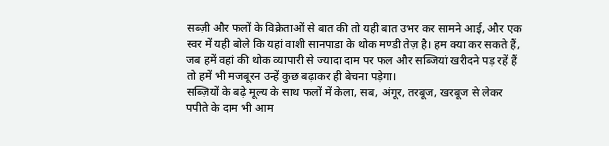सब्ज़ी और फलों के विक्रेताओं से बात की तो यही बात उभर कर सामने आई, और एक स्वर में यही बोले कि यहां वाशी सानपाडा के थोक मण्डी तेज़ है। हम क्या कर सकते हैं, जब हमें वहां की थोक व्यापारी से ज्यादा दाम पर फल और सब्जियां खरीदने पड़ रहें हैं तो हमें भी मजबूरन उन्हें कुछ बढ़ाकर ही बेचना पड़ेगा।
सब्ज़ियों के बढ़े मूल्य के साथ फलों में केला, सब, अंगूर, तरबूज, खरबूज से लेकर पपीते के दाम भी आम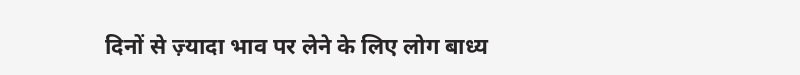दिनों से ज़्यादा भाव पर लेने के लिए लोग बाध्य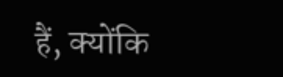हैं, क्योंकि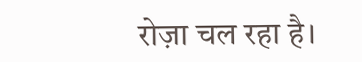रोज़ा चल रहा है।